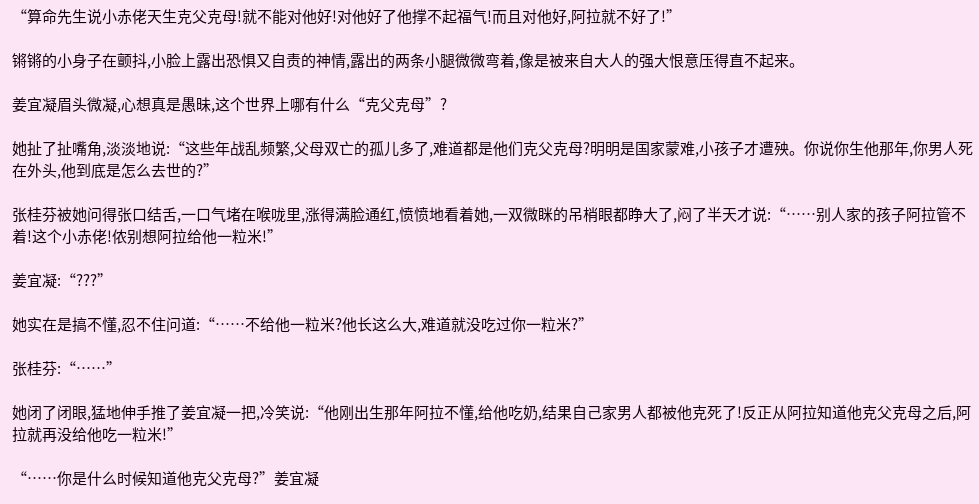“算命先生说小赤佬天生克父克母!就不能对他好!对他好了他撑不起福气!而且对他好,阿拉就不好了!”

锵锵的小身子在颤抖,小脸上露出恐惧又自责的神情,露出的两条小腿微微弯着,像是被来自大人的强大恨意压得直不起来。

姜宜凝眉头微凝,心想真是愚昧,这个世界上哪有什么“克父克母”?

她扯了扯嘴角,淡淡地说:“这些年战乱频繁,父母双亡的孤儿多了,难道都是他们克父克母?明明是国家蒙难,小孩子才遭殃。你说你生他那年,你男人死在外头,他到底是怎么去世的?”

张桂芬被她问得张口结舌,一口气堵在喉咙里,涨得满脸通红,愤愤地看着她,一双微眯的吊梢眼都睁大了,闷了半天才说:“……别人家的孩子阿拉管不着!这个小赤佬!侬别想阿拉给他一粒米!”

姜宜凝:“???”

她实在是搞不懂,忍不住问道:“……不给他一粒米?他长这么大,难道就没吃过你一粒米?”

张桂芬:“……”

她闭了闭眼,猛地伸手推了姜宜凝一把,冷笑说:“他刚出生那年阿拉不懂,给他吃奶,结果自己家男人都被他克死了!反正从阿拉知道他克父克母之后,阿拉就再没给他吃一粒米!”

“……你是什么时候知道他克父克母?”姜宜凝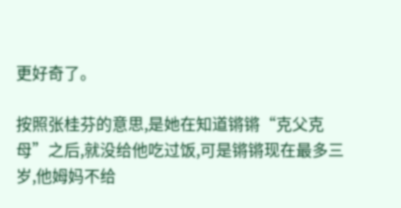更好奇了。

按照张桂芬的意思,是她在知道锵锵“克父克母”之后,就没给他吃过饭,可是锵锵现在最多三岁,他姆妈不给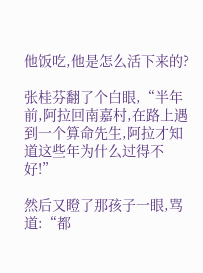他饭吃,他是怎么活下来的?

张桂芬翻了个白眼,“半年前,阿拉回南嘉村,在路上遇到一个算命先生,阿拉才知道这些年为什么过得不好!”

然后又瞪了那孩子一眼,骂道:“都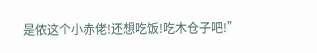是侬这个小赤佬!还想吃饭!吃木仓子吧!”